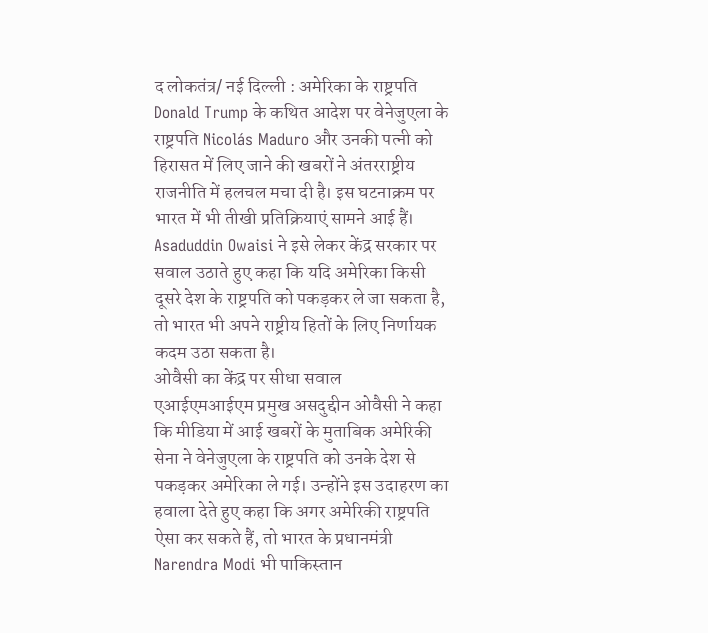द लोकतंत्र/ नई दिल्ली : अमेरिका के राष्ट्रपति Donald Trump के कथित आदेश पर वेनेजुएला के राष्ट्रपति Nicolás Maduro और उनकी पत्नी को हिरासत में लिए जाने की खबरों ने अंतरराष्ट्रीय राजनीति में हलचल मचा दी है। इस घटनाक्रम पर भारत में भी तीखी प्रतिक्रियाएं सामने आई हैं। Asaduddin Owaisi ने इसे लेकर केंद्र सरकार पर सवाल उठाते हुए कहा कि यदि अमेरिका किसी दूसरे देश के राष्ट्रपति को पकड़कर ले जा सकता है, तो भारत भी अपने राष्ट्रीय हितों के लिए निर्णायक कदम उठा सकता है।
ओवैसी का केंद्र पर सीधा सवाल
एआईएमआईएम प्रमुख असदुद्दीन ओवैसी ने कहा कि मीडिया में आई खबरों के मुताबिक अमेरिकी सेना ने वेनेजुएला के राष्ट्रपति को उनके देश से पकड़कर अमेरिका ले गई। उन्होंने इस उदाहरण का हवाला देते हुए कहा कि अगर अमेरिकी राष्ट्रपति ऐसा कर सकते हैं, तो भारत के प्रधानमंत्री Narendra Modi भी पाकिस्तान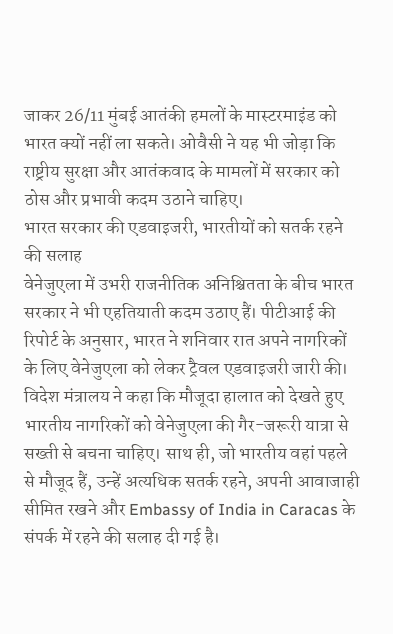जाकर 26/11 मुंबई आतंकी हमलों के मास्टरमाइंड को भारत क्यों नहीं ला सकते। ओवैसी ने यह भी जोड़ा कि राष्ट्रीय सुरक्षा और आतंकवाद के मामलों में सरकार को ठोस और प्रभावी कदम उठाने चाहिए।
भारत सरकार की एडवाइजरी, भारतीयों को सतर्क रहने की सलाह
वेनेजुएला में उभरी राजनीतिक अनिश्चितता के बीच भारत सरकार ने भी एहतियाती कदम उठाए हैं। पीटीआई की रिपोर्ट के अनुसार, भारत ने शनिवार रात अपने नागरिकों के लिए वेनेजुएला को लेकर ट्रैवल एडवाइजरी जारी की। विदेश मंत्रालय ने कहा कि मौजूदा हालात को देखते हुए भारतीय नागरिकों को वेनेजुएला की गैर-जरूरी यात्रा से सख्ती से बचना चाहिए। साथ ही, जो भारतीय वहां पहले से मौजूद हैं, उन्हें अत्यधिक सतर्क रहने, अपनी आवाजाही सीमित रखने और Embassy of India in Caracas के संपर्क में रहने की सलाह दी गई है।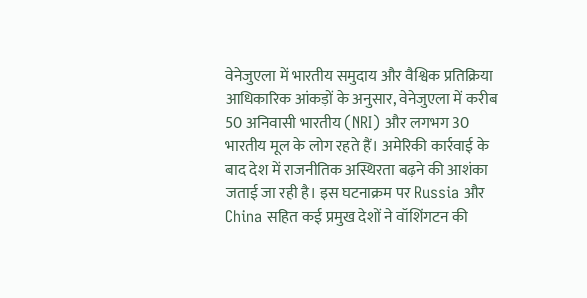वेनेजुएला में भारतीय समुदाय और वैश्विक प्रतिक्रिया
आधिकारिक आंकड़ों के अनुसार, वेनेजुएला में करीब 50 अनिवासी भारतीय (NRI) और लगभग 30 भारतीय मूल के लोग रहते हैं। अमेरिकी कार्रवाई के बाद देश में राजनीतिक अस्थिरता बढ़ने की आशंका जताई जा रही है। इस घटनाक्रम पर Russia और China सहित कई प्रमुख देशों ने वॉशिंगटन की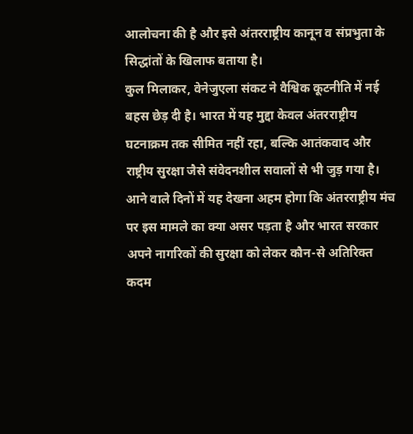आलोचना की है और इसे अंतरराष्ट्रीय कानून व संप्रभुता के सिद्धांतों के खिलाफ बताया है।
कुल मिलाकर, वेनेजुएला संकट ने वैश्विक कूटनीति में नई बहस छेड़ दी है। भारत में यह मुद्दा केवल अंतरराष्ट्रीय घटनाक्रम तक सीमित नहीं रहा, बल्कि आतंकवाद और राष्ट्रीय सुरक्षा जैसे संवेदनशील सवालों से भी जुड़ गया है। आने वाले दिनों में यह देखना अहम होगा कि अंतरराष्ट्रीय मंच पर इस मामले का क्या असर पड़ता है और भारत सरकार अपने नागरिकों की सुरक्षा को लेकर कौन-से अतिरिक्त कदम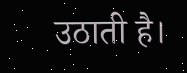उठाती है।